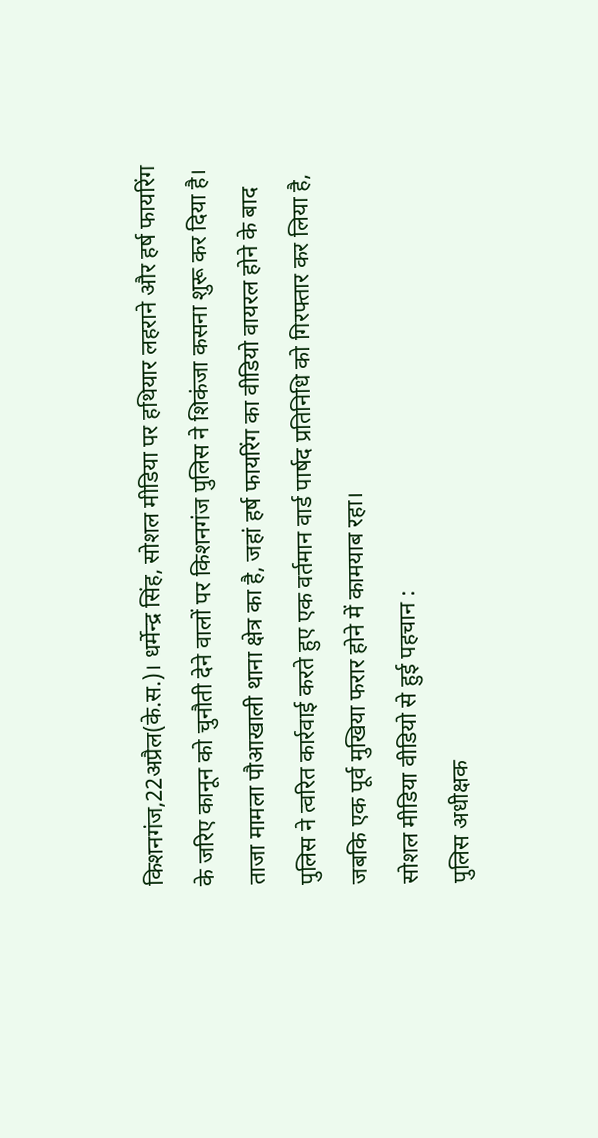किशनगंज,22अप्रैल(के.स.)। धर्मेन्द्र सिंह, सोशल मीडिया पर हथियार लहराने और हर्ष फायरिंग के जरिए कानून को चुनौती देने वालों पर किशनगंज पुलिस ने शिकंजा कसना शुरू कर दिया है। ताजा मामला पौआखाली थाना क्षेत्र का है, जहां हर्ष फायरिंग का वीडियो वायरल होने के बाद पुलिस ने त्वरित कार्रवाई करते हुए एक वर्तमान वार्ड पार्षद प्रतिनिधि को गिरफ्तार कर लिया है, जबकि एक पूर्व मुखिया फरार होने में कामयाब रहा।
सोशल मीडिया वीडियो से हुई पहचान :
पुलिस अधीक्षक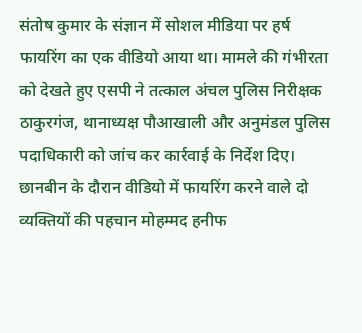संतोष कुमार के संज्ञान में सोशल मीडिया पर हर्ष फायरिंग का एक वीडियो आया था। मामले की गंभीरता को देखते हुए एसपी ने तत्काल अंचल पुलिस निरीक्षक ठाकुरगंज, थानाध्यक्ष पौआखाली और अनुमंडल पुलिस पदाधिकारी को जांच कर कार्रवाई के निर्देश दिए। छानबीन के दौरान वीडियो में फायरिंग करने वाले दो व्यक्तियों की पहचान मोहम्मद हनीफ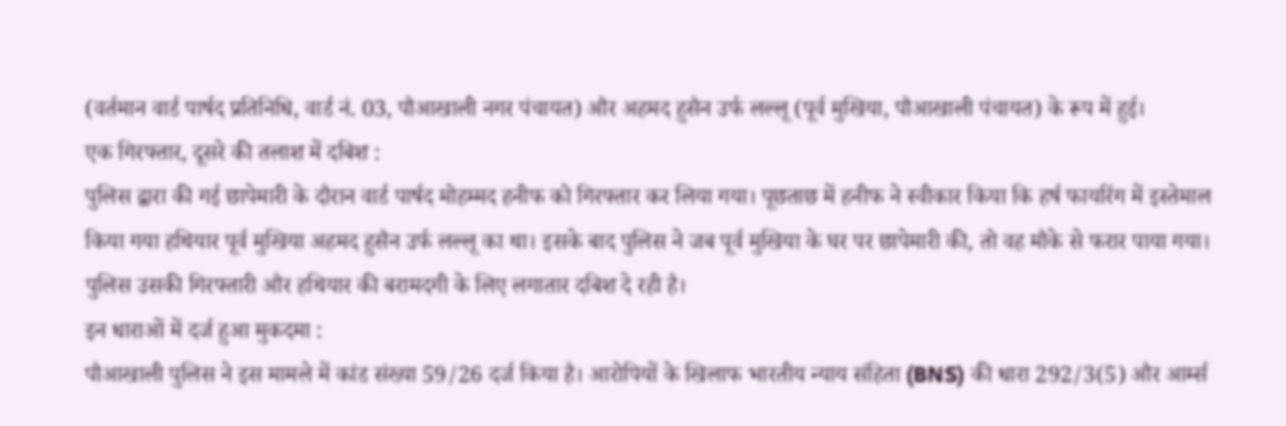(वर्तमान वार्ड पार्षद प्रतिनिधि, वार्ड नं. 03, पौआखाली नगर पंचायत) और अहमद हुसैन उर्फ लल्लू (पूर्व मुखिया, पौआखाली पंचायत) के रूप में हुई।
एक गिरफ्तार, दूसरे की तलाश में दबिश :
पुलिस द्वारा की गई छापेमारी के दौरान वार्ड पार्षद मोहम्मद हनीफ को गिरफ्तार कर लिया गया। पूछताछ में हनीफ ने स्वीकार किया कि हर्ष फायरिंग में इस्तेमाल किया गया हथियार पूर्व मुखिया अहमद हुसैन उर्फ लल्लू का था। इसके बाद पुलिस ने जब पूर्व मुखिया के घर पर छापेमारी की, तो वह मौके से फरार पाया गया। पुलिस उसकी गिरफ्तारी और हथियार की बरामदगी के लिए लगातार दबिश दे रही है।
इन धाराओं में दर्ज हुआ मुकदमा :
पौआखाली पुलिस ने इस मामले में कांड संख्या 59/26 दर्ज किया है। आरोपियों के खिलाफ भारतीय न्याय संहिता (BNS) की धारा 292/3(5) और आर्म्स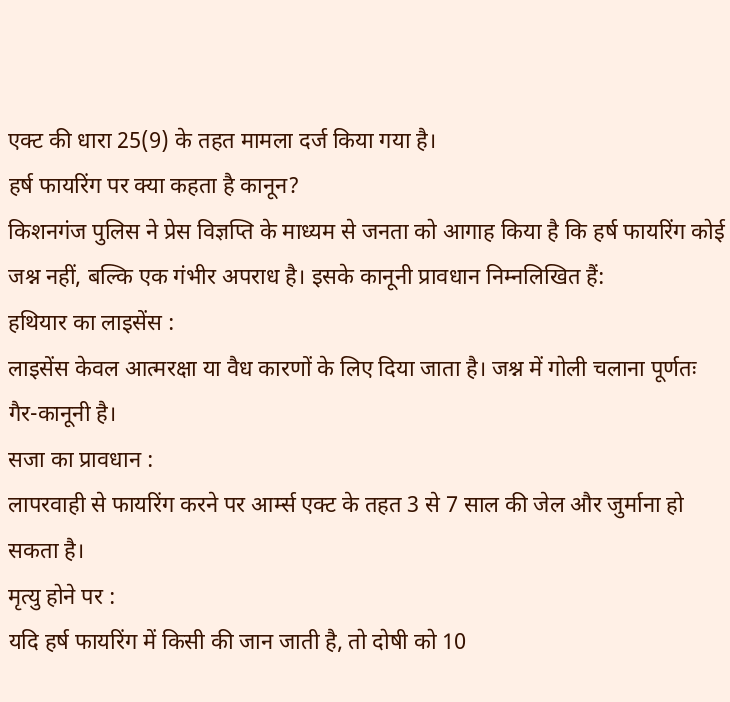एक्ट की धारा 25(9) के तहत मामला दर्ज किया गया है।
हर्ष फायरिंग पर क्या कहता है कानून?
किशनगंज पुलिस ने प्रेस विज्ञप्ति के माध्यम से जनता को आगाह किया है कि हर्ष फायरिंग कोई जश्न नहीं, बल्कि एक गंभीर अपराध है। इसके कानूनी प्रावधान निम्नलिखित हैं:
हथियार का लाइसेंस :
लाइसेंस केवल आत्मरक्षा या वैध कारणों के लिए दिया जाता है। जश्न में गोली चलाना पूर्णतः गैर-कानूनी है।
सजा का प्रावधान :
लापरवाही से फायरिंग करने पर आर्म्स एक्ट के तहत 3 से 7 साल की जेल और जुर्माना हो सकता है।
मृत्यु होने पर :
यदि हर्ष फायरिंग में किसी की जान जाती है, तो दोषी को 10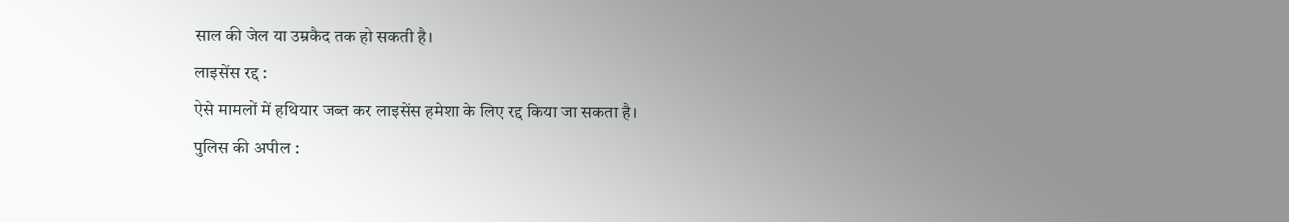साल की जेल या उम्रकैद तक हो सकती है।
लाइसेंस रद्द :
ऐसे मामलों में हथियार जब्त कर लाइसेंस हमेशा के लिए रद्द किया जा सकता है।
पुलिस की अपील :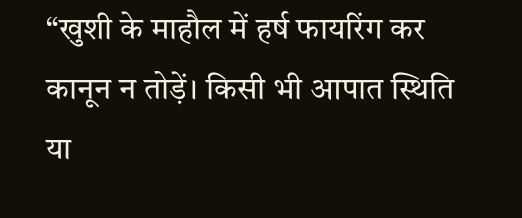“खुशी के माहौल में हर्ष फायरिंग कर कानून न तोड़ें। किसी भी आपात स्थिति या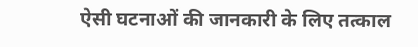ऐसी घटनाओं की जानकारी के लिए तत्काल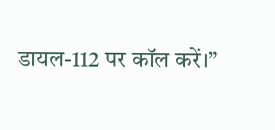डायल-112 पर कॉल करें।”